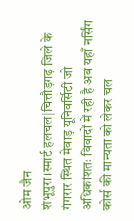ओम जैन
शंभूपुरा।स्मार्ट हलचल|चित्तौड़गढ़ जिले के गंगरार स्थित मेवाड़ यूनिवर्सिटी जो अधिकांशतः विवादों में रही है अब यहाँ नर्सिंग कोर्स की मान्यता को लेकर चल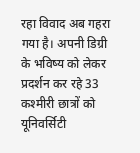रहा विवाद अब गहरा गया है। अपनी डिग्री के भविष्य को लेकर प्रदर्शन कर रहे 33 कश्मीरी छात्रों को यूनिवर्सिटी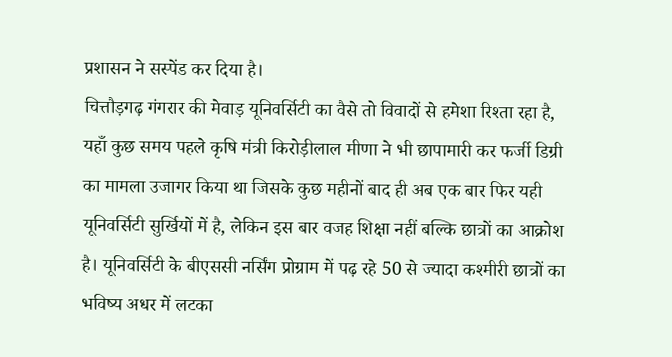प्रशासन ने सस्पेंड कर दिया है।
चित्तौड़गढ़ गंगरार की मेवाड़ यूनिवर्सिटी का वैसे तो विवादों से हमेशा रिश्ता रहा है, यहाँ कुछ समय पहले कृषि मंत्री किरोड़ीलाल मीणा ने भी छापामारी कर फर्जी डिग्री का मामला उजागर किया था जिसके कुछ महीनों बाद ही अब एक बार फिर यही यूनिवर्सिटी सुर्खियों में है, लेकिन इस बार वजह शिक्षा नहीं बल्कि छात्रों का आक्रोश है। यूनिवर्सिटी के बीएससी नर्सिंग प्रोग्राम में पढ़ रहे 50 से ज्यादा कश्मीरी छात्रों का भविष्य अधर में लटका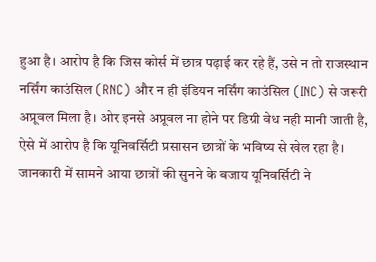हुआ है। आरोप है कि जिस कोर्स में छात्र पढ़ाई कर रहे हैं, उसे न तो राजस्थान नर्सिंग काउंसिल (RNC) और न ही इंडियन नर्सिंग काउंसिल (INC) से जरूरी अप्रूवल मिला है। ओर इनसे अप्रूवल ना होने पर डिग्री वेध नही मानी जाती है, ऐसे में आरोप है कि यूनिवर्सिटी प्रसासन छात्रों के भविष्य से खेल रहा है।
जानकारी में सामने आया छात्रों की सुनने के बजाय यूनिवर्सिटी ने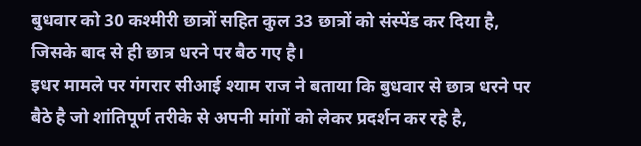बुधवार को 30 कश्मीरी छात्रों सहित कुल 33 छात्रों को संस्पेंड कर दिया है, जिसके बाद से ही छात्र धरने पर बैठ गए है।
इधर मामले पर गंगरार सीआई श्याम राज ने बताया कि बुधवार से छात्र धरने पर बैठे है जो शांतिपूर्ण तरीके से अपनी मांगों को लेकर प्रदर्शन कर रहे है,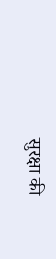सुरक्षा की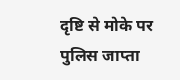दृष्टि से मोके पर पुलिस जाप्ता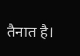तैनात है।